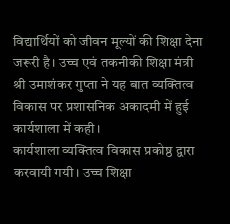विद्यार्थियों को जीवन मूल्यों की शिक्षा देना जरूरी है। उच्च एवं तकनीकी शिक्षा मंत्री श्री उमाशंकर गुप्ता ने यह बात व्यक्तित्व विकास पर प्रशासनिक अकादमी में हुई कार्यशाला में कही।
कार्यशाला व्यक्तित्व विकास प्रकोष्ठ द्वारा करवायी गयी। उच्च शिक्षा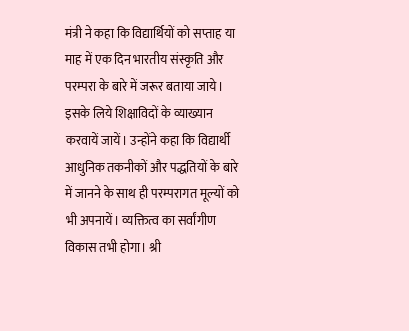मंत्री ने कहा कि विद्यार्थियों को सप्ताह या माह में एक दिन भारतीय संस्कृति और परम्परा के बारे में जरूर बताया जाये। इसके लिये शिक्षाविदों के व्याख्यान करवायें जायें। उन्होंने कहा कि विद्यार्थी आधुनिक तकनीकों और पद्धतियों के बारे में जानने के साथ ही परम्परागत मूल्यों को भी अपनायें। व्यक्तित्व का सर्वांगीण विकास तभी होगा। श्री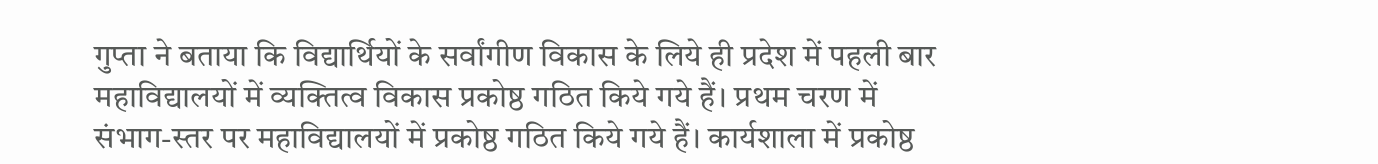गुप्ता ने बताया कि विद्यार्थियों के सर्वांगीण विकास के लिये ही प्रदेश में पहली बार महाविद्यालयों में व्यक्तित्व विकास प्रकोष्ठ गठित किये गये हैं। प्रथम चरण में संभाग-स्तर पर महाविद्यालयों में प्रकोष्ठ गठित किये गये हैं। कार्यशाला में प्रकोष्ठ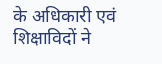के अधिकारी एवं शिक्षाविदों ने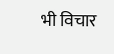भी विचार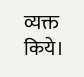व्यक्त किये।